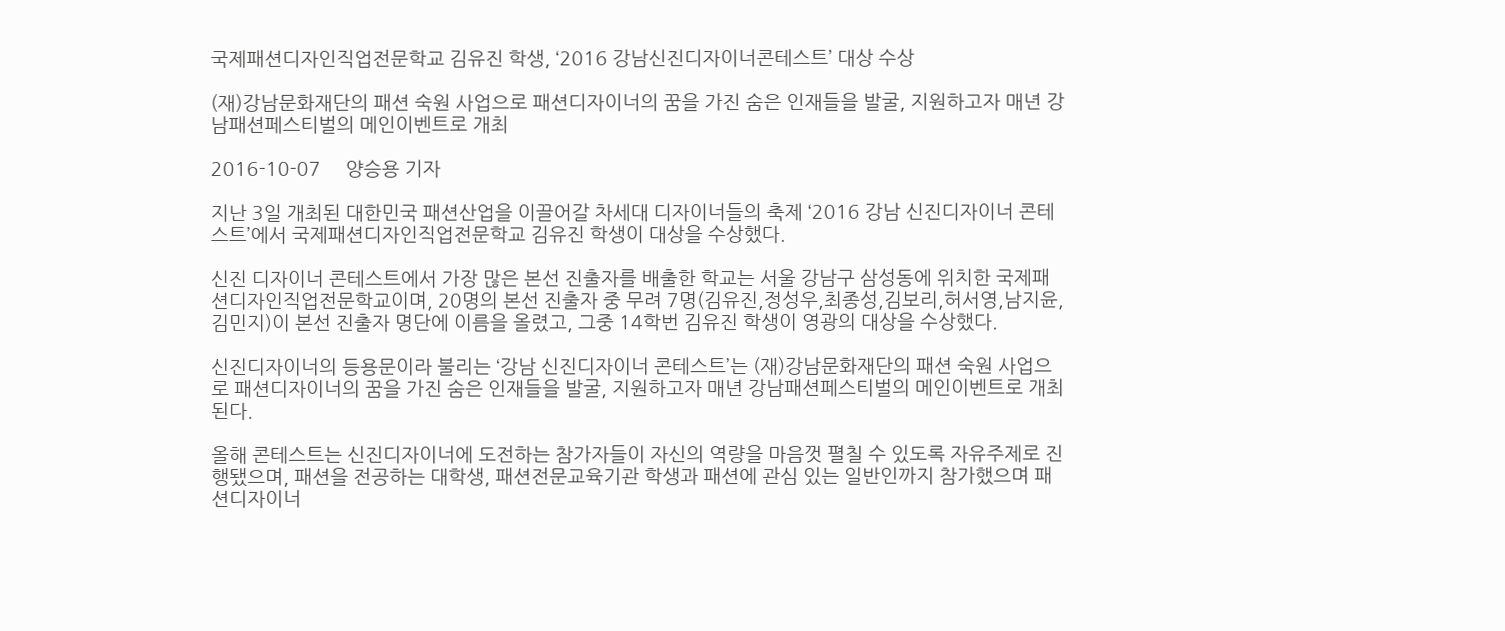국제패션디자인직업전문학교 김유진 학생, ‘2016 강남신진디자이너콘테스트’ 대상 수상

(재)강남문화재단의 패션 숙원 사업으로 패션디자이너의 꿈을 가진 숨은 인재들을 발굴, 지원하고자 매년 강남패션페스티벌의 메인이벤트로 개최

2016-10-07     양승용 기자

지난 3일 개최된 대한민국 패션산업을 이끌어갈 차세대 디자이너들의 축제 ‘2016 강남 신진디자이너 콘테스트’에서 국제패션디자인직업전문학교 김유진 학생이 대상을 수상했다.

신진 디자이너 콘테스트에서 가장 많은 본선 진출자를 배출한 학교는 서울 강남구 삼성동에 위치한 국제패션디자인직업전문학교이며, 20명의 본선 진출자 중 무려 7명(김유진,정성우,최종성,김보리,허서영,남지윤,김민지)이 본선 진출자 명단에 이름을 올렸고, 그중 14학번 김유진 학생이 영광의 대상을 수상했다.

신진디자이너의 등용문이라 불리는 ‘강남 신진디자이너 콘테스트’는 (재)강남문화재단의 패션 숙원 사업으로 패션디자이너의 꿈을 가진 숨은 인재들을 발굴, 지원하고자 매년 강남패션페스티벌의 메인이벤트로 개최된다.

올해 콘테스트는 신진디자이너에 도전하는 참가자들이 자신의 역량을 마음껏 펼칠 수 있도록 자유주제로 진행됐으며, 패션을 전공하는 대학생, 패션전문교육기관 학생과 패션에 관심 있는 일반인까지 참가했으며 패션디자이너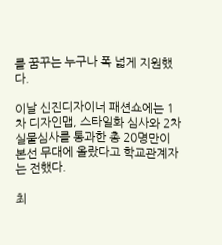를 꿈꾸는 누구나 폭 넓게 지원했다.

이날 신진디자이너 패션쇼에는 1차 디자인맵, 스타일화 심사와 2차 실물심사를 통과한 총 20명만이 본선 무대에 올랐다고 학교관계자는 전했다.

최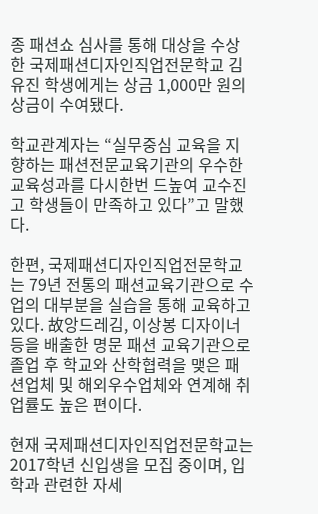종 패션쇼 심사를 통해 대상을 수상한 국제패션디자인직업전문학교 김유진 학생에게는 상금 1,000만 원의 상금이 수여됐다.

학교관계자는 “실무중심 교육을 지향하는 패션전문교육기관의 우수한 교육성과를 다시한번 드높여 교수진고 학생들이 만족하고 있다”고 말했다.

한편, 국제패션디자인직업전문학교는 79년 전통의 패션교육기관으로 수업의 대부분을 실습을 통해 교육하고 있다. 故앙드레김, 이상봉 디자이너 등을 배출한 명문 패션 교육기관으로 졸업 후 학교와 산학협력을 맺은 패션업체 및 해외우수업체와 연계해 취업률도 높은 편이다.

현재 국제패션디자인직업전문학교는 2017학년 신입생을 모집 중이며, 입학과 관련한 자세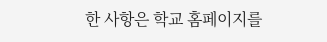한 사항은 학교 홈페이지를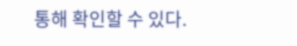통해 확인할 수 있다.